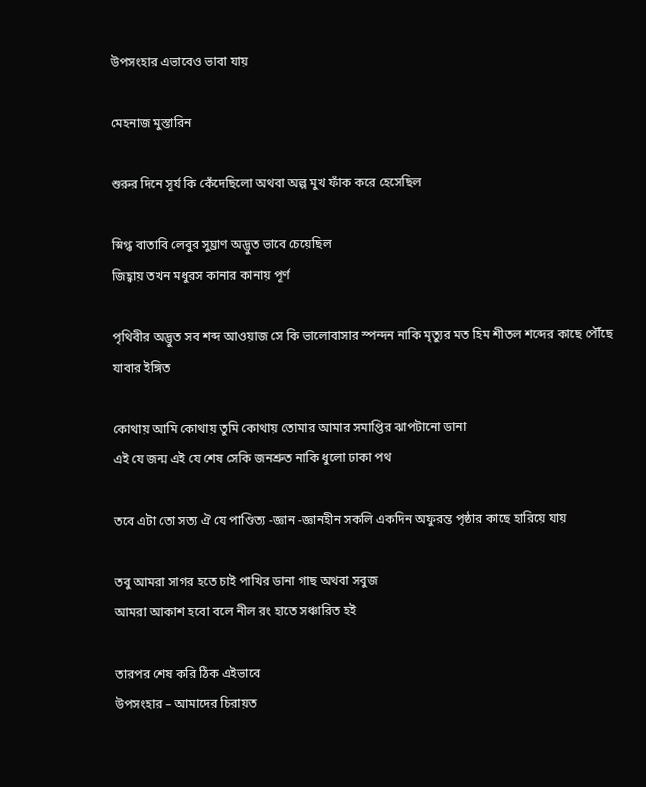উপসংহার এভাবেও ভাবা যায়

মেহনাজ মুস্তারিন

শুরুর দিনে সূর্য কি কেঁদেছিলো অথবা অল্প মুখ ফাঁক করে হেসেছিল

স্নিগ্ধ বাতাবি লেবুর সুঘ্রাণ অদ্ভুত ভাবে চেয়েছিল
জিহ্বায় তখন মধুরস কানার কানায় পূর্ণ

পৃথিবীর অদ্ভুত সব শব্দ আওয়াজ সে কি ভালোবাসার স্পন্দন নাকি মৃত্যুর মত হিম শীতল শব্দের কাছে পৌঁছে যাবার ইঙ্গিত

কোথায় আমি কোথায় তুমি কোথায় তোমার আমার সমাপ্তির ঝাপটানো ডানা
এই যে জন্ম এই যে শেষ সেকি জনশ্রুত নাকি ধুলো ঢাকা পথ

তবে এটা তো সত্য ঐ যে পাণ্ডিত্য -জ্ঞান -জ্ঞানহীন সকলি একদিন অফুরন্ত পৃষ্ঠার কাছে হারিয়ে যায়

তবু আমরা সাগর হতে চাই পাখির ডানা গাছ অথবা সবুজ
আমরা আকাশ হবো বলে নীল রং হাতে সঞ্চারিত হই

তারপর শেষ করি ঠিক এইভাবে
উপসংহার – আমাদের চিরায়ত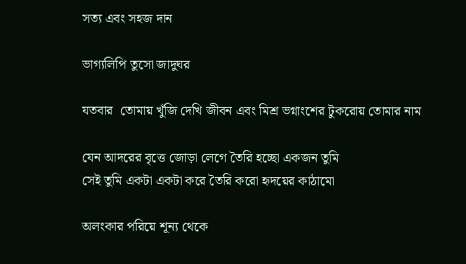সত্য এবং সহজ দান

ভাগ্যলিপি তুসো জাদুঘর

যতবার  তোমায় খুঁজি দেখি জীবন এবং মিশ্র ভগ্নাংশের টুকরোয় তোমার নাম

যেন আদরের বৃত্তে জোড়া লেগে তৈরি হচ্ছো একজন তুমি
সেই তুমি একটা একটা করে তৈরি করো হৃদয়ের কাঠামো

অলংকার পরিয়ে শূন্য থেকে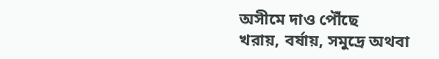অসীমে দাও পৌঁছে
খরায়, বর্ষায়, সমুদ্রে অথবা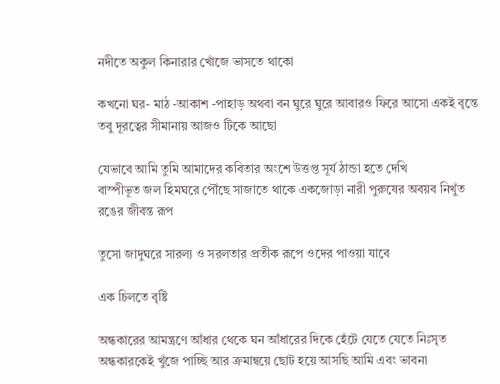নদীতে অকুল কিনারার খোঁজে ভাসতে থাকো

কখনো ঘর- মাঠ -আকাশ -পাহাড় অথবা বন ঘুরে ঘুরে আবারও ফিরে আসো একই বৃন্তে
তবু দূরত্বের সীমানায় আজও টিকে আছো

যেভাবে আমি তুমি আমাদের কবিতার অংশে উত্তপ্ত সূর্য ঠান্ডা হতে দেখি
বাস্পীভূত জল হিমঘরে পৌঁছে সাজাতে থাকে একজোড়া নারী পুরুষের অবয়ব নিখুঁত রঙের জীবন্ত রূপ

তুসো জাদুঘরে সারল্য ও সরলতার প্রতীক রূপে ওদের পাওয়া যাবে

এক চিলতে বৃষ্টি

অন্ধকারের আমন্ত্রণে আঁধার থেকে ঘন আঁধারের দিকে হেঁটে যেতে যেতে নিঃসৃত অন্ধকারকেই খুঁজে পাচ্ছি আর ক্রমান্বয়ে ছোট হয়ে আসছি আমি এবং ভাবনা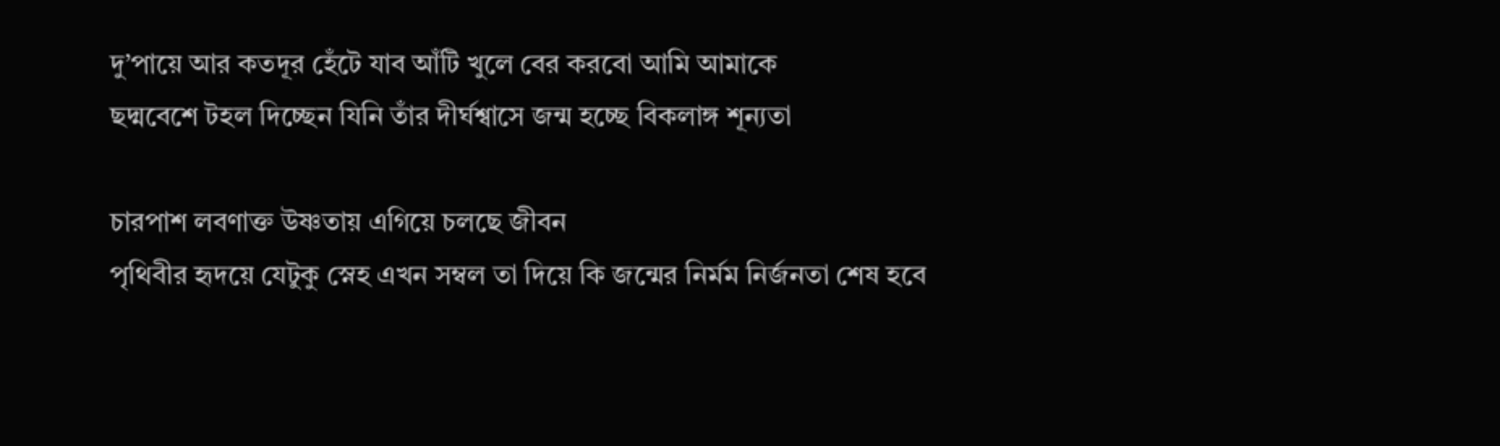দু’পায়ে আর কতদূর হেঁটে যাব আঁটি খুলে বের করবো আমি আমাকে
ছদ্মবেশে টহল দিচ্ছেন যিনি তাঁর দীর্ঘশ্বাসে জন্ম হচ্ছে বিকলাঙ্গ শূন্যতা

চারপাশ লবণাক্ত উষ্ণতায় এগিয়ে চলছে জীবন
পৃথিবীর হৃদয়ে যেটুকু স্নেহ এখন সম্বল তা দিয়ে কি জন্মের নির্মম নির্জনতা শেষ হবে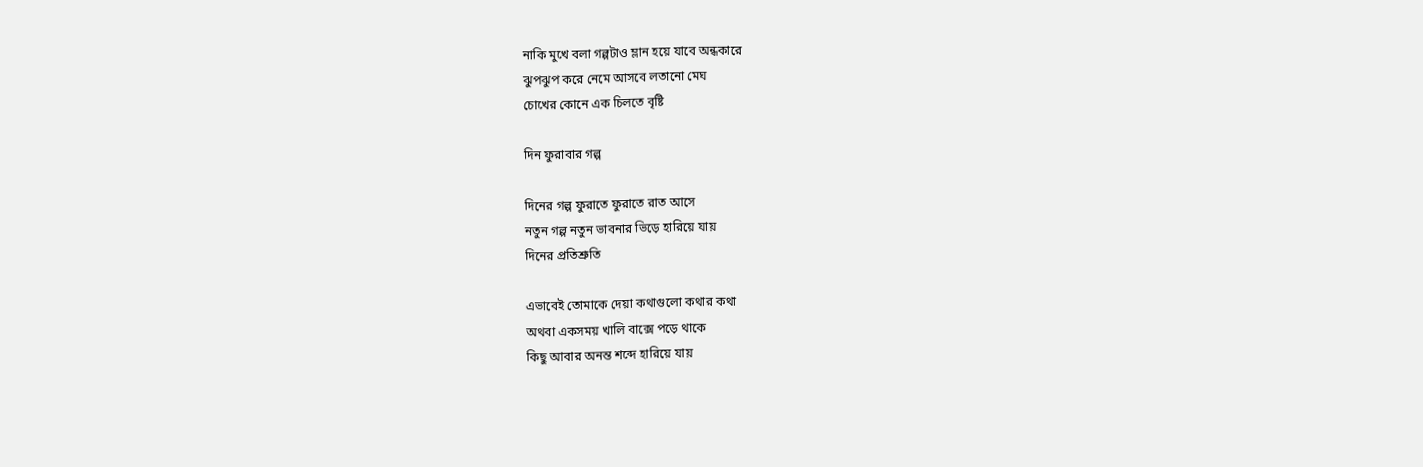নাকি মুখে বলা গল্পটাও ম্লান হয়ে যাবে অন্ধকারে
ঝুপঝুপ করে নেমে আসবে লতানো মেঘ
চোখের কোনে এক চিলতে বৃষ্টি

দিন ফুরাবার গল্প

দিনের গল্প ফুরাতে ফুরাতে রাত আসে
নতুন গল্প নতুন ভাবনার ভিড়ে হারিয়ে যায়
দিনের প্রতিশ্রুতি

এভাবেই তোমাকে দেয়া কথাগুলো কথার কথা
অথবা একসময় খালি বাক্সে পড়ে থাকে
কিছু আবার অনন্ত শব্দে হারিয়ে যায়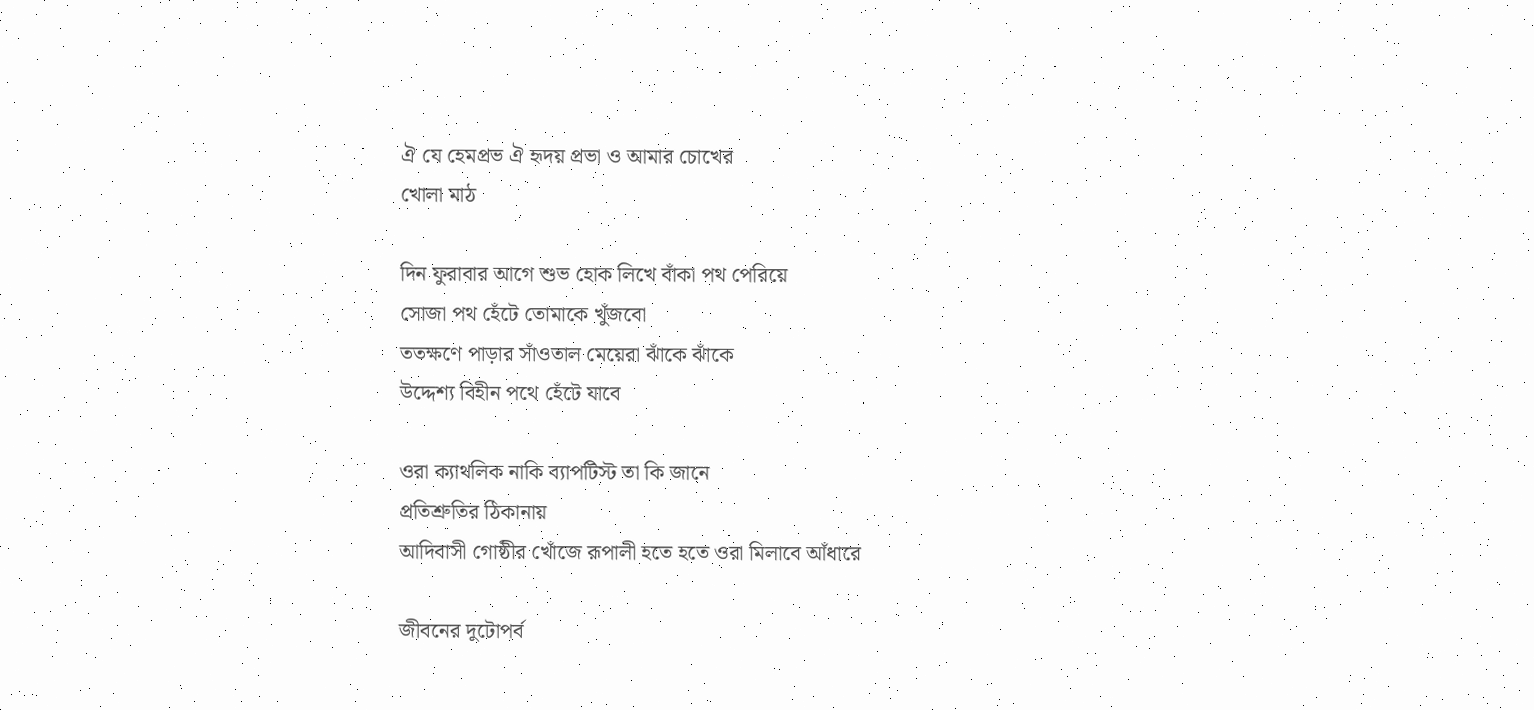ঐ যে হেমপ্রভ ঐ হৃদয় প্রভা ও আমার চোখের
খোলা মাঠ

দিন ফুরাবার আগে শুভ হোক লিখে বাঁকা পথ পেরিয়ে
সোজা পথ হেঁটে তোমাকে খুঁজবো
ততক্ষণে পাড়ার সাঁওতাল মেয়েরা ঝাঁকে ঝাঁকে
উদ্দেশ্য বিহীন পথে হেঁটে যাবে

ওরা ক্যাথলিক নাকি ব্যাপটিস্ট তা কি জানে
প্রতিশ্রুতির ঠিকানায়
আদিবাসী গোষ্ঠীর খোঁজে রূপালী হতে হতে ওরা মিলাবে আঁধারে

জীবনের দুটোপর্ব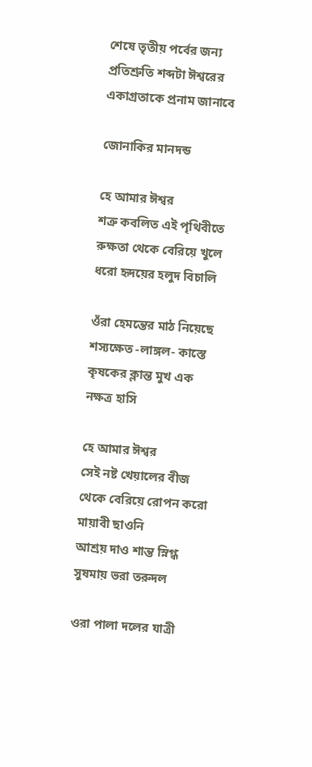শেষে তৃতীয় পর্বের জন্য প্রতিশ্রুতি শব্দটা ঈশ্বরের একাগ্রতাকে প্রনাম জানাবে

জোনাকির মানদন্ড

হে আমার ঈশ্বর
শত্রু কবলিত এই পৃথিবীতে
রুক্ষতা থেকে বেরিয়ে খুলে ধরো হৃদয়ের হলুদ বিচালি

ওঁরা হেমন্তের মাঠ নিয়েছে শস্যক্ষেত -লাঙ্গল- কাস্তে
কৃষকের ক্লান্ত মুখ এক নক্ষত্র হাসি

হে আমার ঈশ্বর
সেই নষ্ট খেয়ালের বীজ থেকে বেরিয়ে রোপন করো মায়াবী ছাওনি
আশ্রয় দাও শান্ত স্নিগ্ধ সুষমায় ভরা তরুদল

ওরা পালা দলের যাত্রী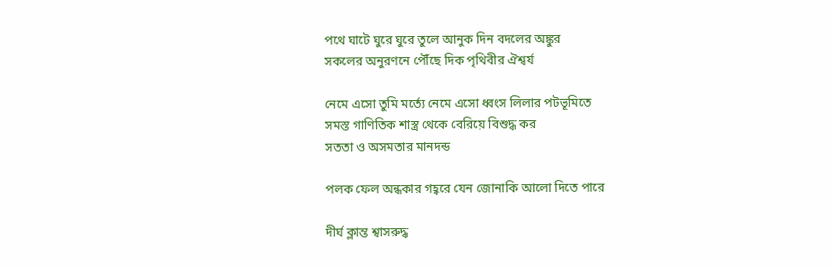পথে ঘাটে ঘুরে ঘুরে তুলে আনুক দিন বদলের অঙ্কুর
সকলের অনুরণনে পৌঁছে দিক পৃথিবীর ঐশ্বর্য

নেমে এসো তুমি মর্ত্যে নেমে এসো ধ্বংস লিলার পটভূমিতে
সমস্ত গাণিতিক শাস্ত্র থেকে বেরিয়ে বিশুদ্ধ কর
সততা ও অসমতার মানদন্ড

পলক ফেল অন্ধকার গহ্বরে যেন জোনাকি আলো দিতে পারে

দীর্ঘ ক্লান্ত শ্বাসরুদ্ধ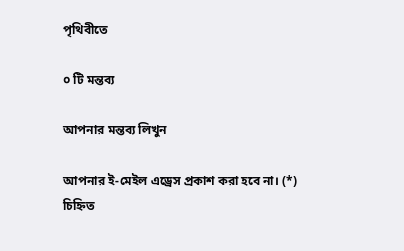পৃথিবীতে

০ টি মন্তব্য

আপনার মন্তব্য লিখুন

আপনার ই-মেইল এড্রেস প্রকাশ করা হবে না। (*) চিহ্নিত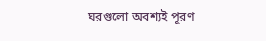ঘরগুলো অবশ্যই পূরণ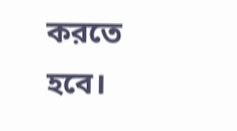করতে হবে।